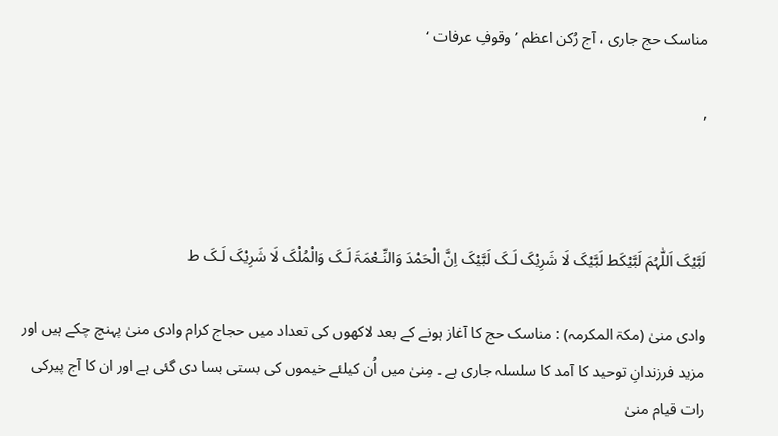مناسک حج جاری ، آج رُکن اعظم ’وقوفِ عرفات ‘

,



لَبَّیْکَ اَللّٰہُمَ لَبَّیْکَط لَبَّیْکَ لَا شَرِیْکَ لَـکَ لَبَّیْکَ اِنَّ الْحَمْدَ وَالنِّـعْمَۃَ لَـکَ وَالْمُلْکَ لَا شَرِیْکَ لَـکَ ط

وادی منیٰ (مکۃ المکرمہ) : مناسک حج کا آغاز ہونے کے بعد لاکھوں کی تعداد میں حجاج کرام وادی منیٰ پہنچ چکے ہیں اور مزید فرزندانِ توحید کا آمد کا سلسلہ جاری ہے ۔ مِنیٰ میں اُن کیلئے خیموں کی بستی بسا دی گئی ہے اور ان کا آج پیرکی رات قیام منیٰ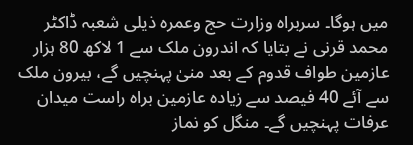میں ہوگا۔ سربراہ وزارت حج وعمرہ ذیلی شعبہ ڈاکٹر محمد قرنی نے بتایا کہ اندرون ملک سے 1 لاکھ 80 ہزار عازمین طواف قدوم کے بعد منیٰ پہنچیں گے، بیرون ملک سے آئے 40 فیصد سے زیادہ عازمین براہ راست میدان عرفات پہنچیں گے۔ منگل کو نماز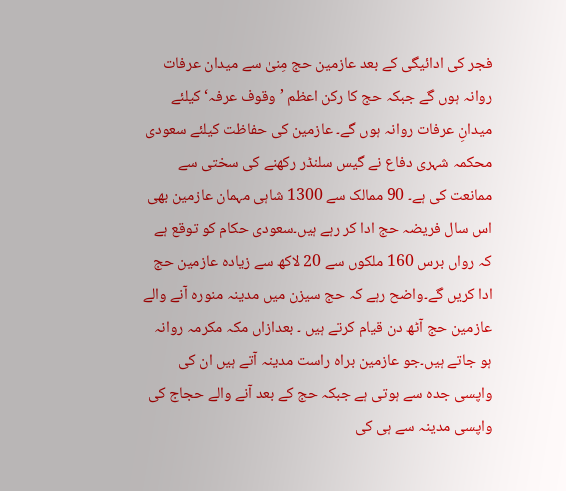فجر کی ادائیگی کے بعد عازمین حج مِنیٰ سے میدان عرفات روانہ ہوں گے جبکہ حج کا رکن اعظم ’وقوف عرفہ‘ کیلئے میدانِ عرفات روانہ ہوں گے۔ عازمین کی حفاظت کیلئے سعودی محکمہ شہری دفاع نے گیس سلنڈر رکھنے کی سختی سے ممانعت کی ہے۔ 90 ممالک سے 1300 شاہی مہمان عازمین بھی اس سال فریضہ حج ادا کر رہے ہیں۔سعودی حکام کو توقع ہے کہ رواں برس 160 ملکوں سے 20 لاکھ سے زیادہ عازمین حج ادا کریں گے۔واضح رہے کہ حج سیزن میں مدینہ منورہ آنے والے عازمین حج آٹھ دن قیام کرتے ہیں ۔ بعدازاں مکہ مکرمہ روانہ ہو جاتے ہیں۔جو عازمین براہ راست مدینہ آتے ہیں ان کی واپسی جدہ سے ہوتی ہے جبکہ حج کے بعد آنے والے حجاج کی واپسی مدینہ سے ہی کی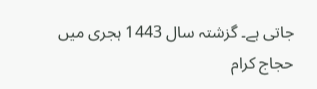جاتی ہے۔ گزشتہ سال 1443 ہجری میں حجاج کرام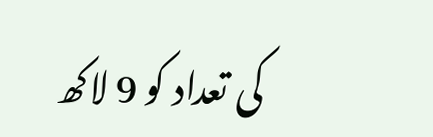کی تعداد کو 9 لاکھ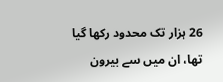26 ہزار تک محدود رکھا گیا تھا، ان میں سے بیرون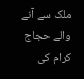ملک سے آنے والے حجاج کرام کی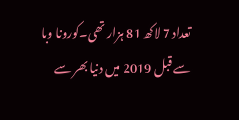تعداد 7 لاکھ 81 ہزار تھی۔کورونا وبا سے قبل 2019 میں دنیا بھر سے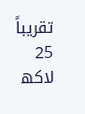تقریباً 25 لاکھ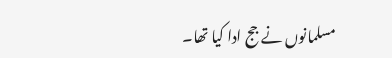مسلمانوں نے جج ادا کیا تھا۔